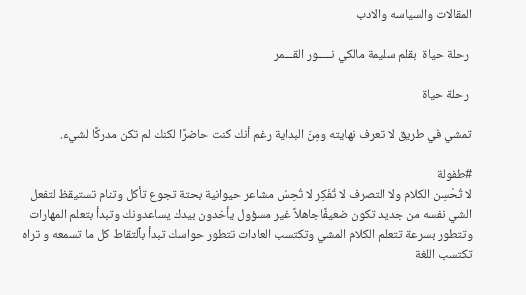المقالات والسياسه والادب

 رحلة حياة  بقلم سليمة مالكي نـــــور القـــمر

 رحلة حياة

تمشي في طريق لا تعرف نهايته ومِنَ البداية رغم أنك كنت حاضرًا لكنك لم تكن مدركًا لشيء.

#طفولة
لا تُحْسِن الكلام ولا التصرف لا تُفَكِر لا تُحِسْ مشاعر حيوانية بحتة تجوع تأكل وتنام تستيقظ لتفعل الشي نفسه من جديد تكون ضعيفًاجاهلاً غير مسؤول يأخدون بيدك يساعدونك وتبدأ بتعلم المهارات وتتطور بسرعة تتعلم الكلام المشي وتكتسب العادات تتطور حواسك تبدأ بٱلتقاط كل ما تسمعه و تراه تكتسب اللغة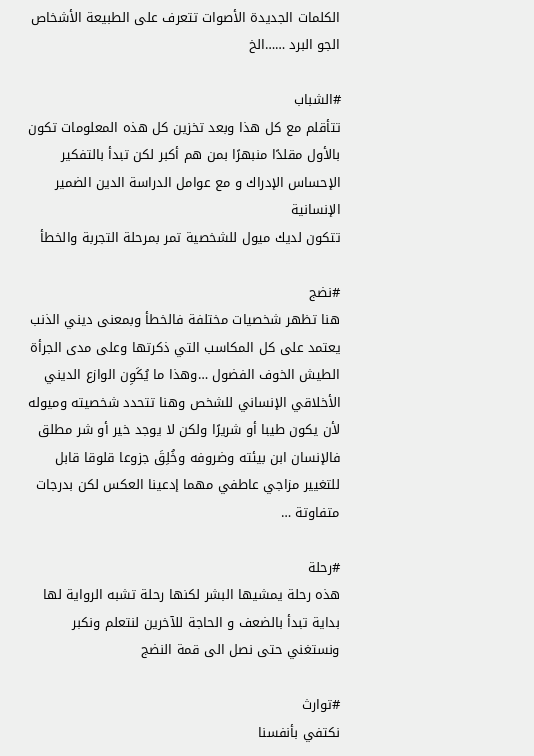الكلمات الجديدة الأصوات تتعرف على الطبيعة الأشخاص الجو البرد ……الخ

#الشباب
تتأقلم مع كل هذا وبعد تخزين كل هذه المعلومات تكون بالأول مقلدًا منبهرًا بمن هم أكبر لكن تبدأ بالتفكير الإحساس الإدراك و مع عوامل الدراسة الدين الضمير الإنسانية
تتكون لديك ميول للشخصية تمر بمرحلة التجربة والخطأ

#نضج
هنا تظهر شخصيات مختلفة فالخطأ وبمعنى ديني الذنب يعتمد على كل المكاسب التي ذكرتها وعلى مدى الجرأة الطيش الخوف الفضول …وهذا ما يُكَوِن الوازع الديني الأخلاقي الإنساني للشخص وهنا تتحدد شخصيته وميوله لأن يكون طيبا أو شريرًا ولكن لا يوجد خير أو شر مطلق فالإنسان ابن بيئته وضروفه وخُلِقَ جزوعا قلوقا قابل للتغيير مزاجي عاطفي مهما إدعينا العكس لكن بدرجات متفاوتة …

#رحلة
هذه رحلة يمشيها البشر لكنها رحلة تشبه الرواية لها بداية تبدأ بالضعف و الحاجة للآخرين لنتعلم ونكبر ونستغني حتى نصل الى قمة النضج

#توارث
نكتفي بأنفسنا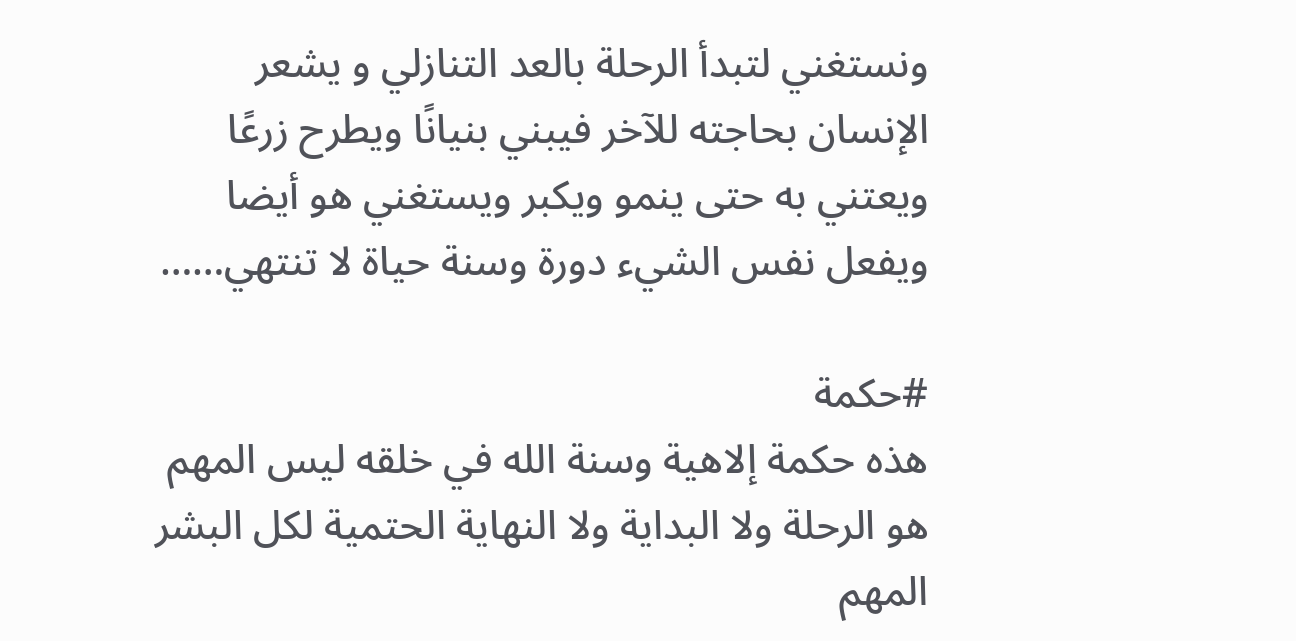ونستغني لتبدأ الرحلة بالعد التنازلي و يشعر الإنسان بحاجته للآخر فيبني بنيانًا ويطرح زرعًا ويعتني به حتى ينمو ويكبر ويستغني هو أيضا ويفعل نفس الشيء دورة وسنة حياة لا تنتهي……

#حكمة
هذه حكمة إلاهية وسنة الله في خلقه ليس المهم هو الرحلة ولا البداية ولا النهاية الحتمية لكل البشر المهم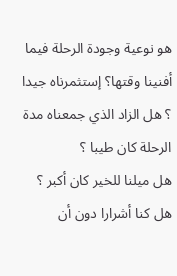هو نوعية وجودة الرحلة فيما أفنينا وقتها؟ إستثمرناه جيدا ؟ هل الزاد الذي جمعناه مدة الرحلة كان طيبا ؟
هل ميلنا للخير كان أكبر ؟
هل كنا أشرارا دون أن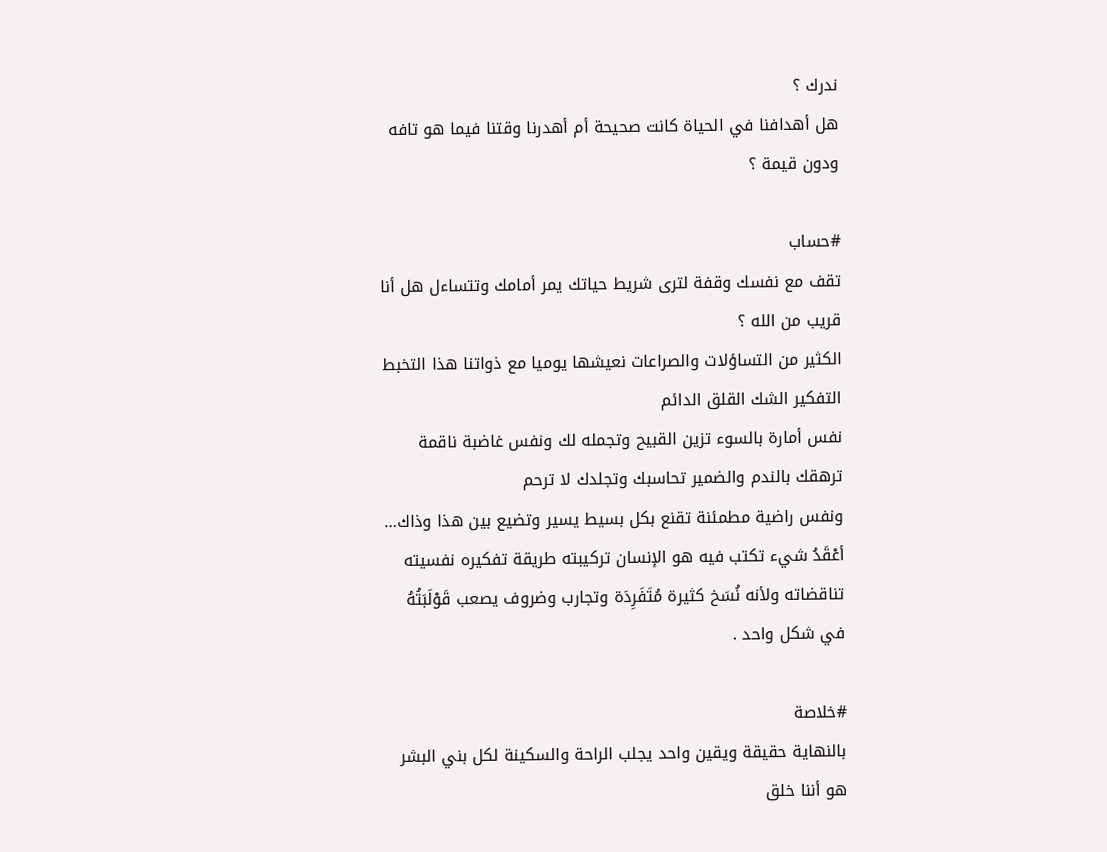ندرك ؟
هل أهدافنا في الحياة كانت صحيحة أم أهدرنا وقتنا فيما هو تافه ودون قيمة ؟

#حساب
تقف مع نفسك وقفة لترى شريط حياتك يمر أمامك وتتساءل هل أنا قريب من الله ؟
الكثير من التساؤلات والصراعات نعيشها يوميا مع ذواتنا هذا التخبط التفكير الشك القلق الدائم
نفس أمارة بالسوء تزين القبيح وتجمله لك ونفس غاضبة ناقمة ترهقك بالندم والضمير تحاسبك وتجلدك لا ترحم
ونفس راضية مطمئنة تقنع بكل بسيط يسير وتضيع بين هذا وذاك…
أعْقَدُ شيء تكتب فيه هو الإنسان تركيبته طريقة تفكيره نفسيته تناقضاته ولأنه نُسَخ كثيرة مُتَفَرِدَة وتجارب وضروف يصعب قَوْلَبَتُهُ في شكل واحد .

#خلاصة
بالنهاية حقيقة ويقين واحد يجلب الراحة والسكينة لكل بني البشر هو أننا خلق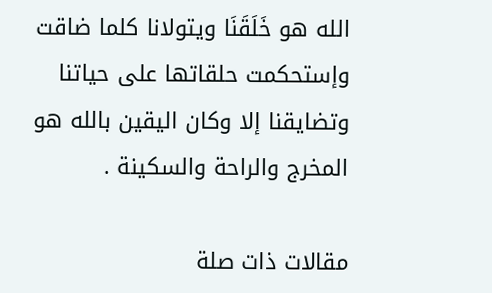الله هو خَلَقَنَا ويتولانا كلما ضاقت وإستحكمت حلقاتها على حياتنا وتضايقنا إلا وكان اليقين بالله هو المخرج والراحة والسكينة .

مقالات ذات صلة